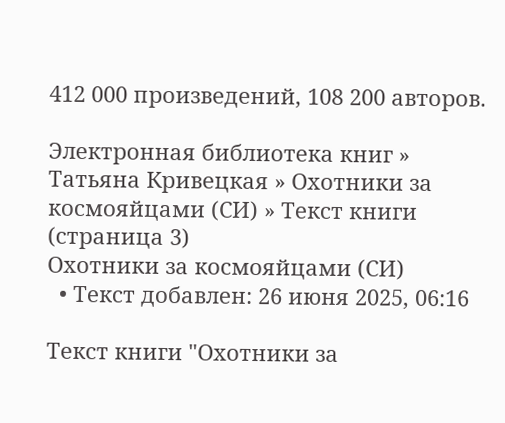412 000 произведений, 108 200 авторов.

Электронная библиотека книг » Татьяна Кривецкая » Охотники за космояйцами (СИ) » Текст книги (страница 3)
Охотники за космояйцами (СИ)
  • Текст добавлен: 26 июня 2025, 06:16

Текст книги "Охотники за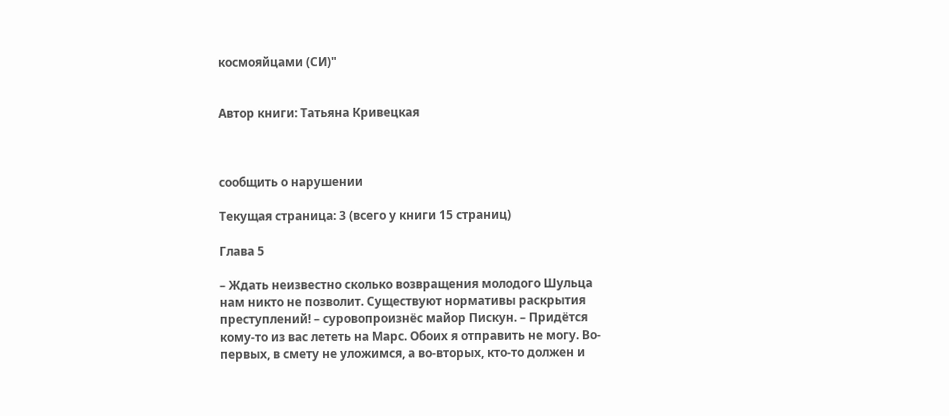космояйцами (СИ)"


Автор книги: Татьяна Кривецкая



сообщить о нарушении

Текущая страница: 3 (всего у книги 15 страниц)

Глава 5

– Ждать неизвестно сколько возвращения молодого Шульца нам никто не позволит. Существуют нормативы раскрытия преступлений! – суровопроизнёс майор Пискун. – Придётся кому-то из вас лететь на Марс. Обоих я отправить не могу. Во-первых, в смету не уложимся, а во-вторых, кто-то должен и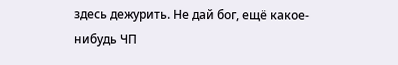здесь дежурить. Не дай бог, ещё какое-нибудь ЧП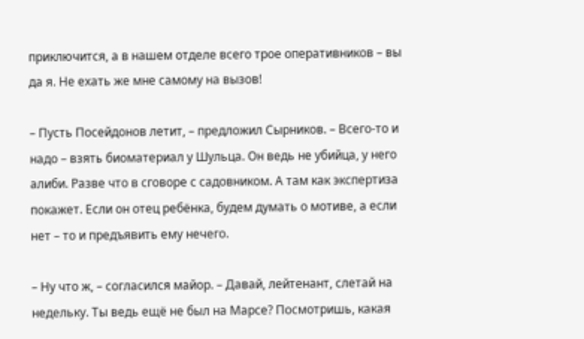приключится, а в нашем отделе всего трое оперативников – вы да я. Не ехать же мне самому на вызов!

– Пусть Посейдонов летит, – предложил Сырников. – Всего-то и надо – взять биоматериал у Шульца. Он ведь не убийца, у него алиби. Разве что в сговоре с садовником. А там как экспертиза покажет. Если он отец ребёнка, будем думать о мотиве, а если нет – то и предъявить ему нечего.

– Ну что ж, – согласился майор. – Давай, лейтенант, слетай на недельку. Ты ведь ещё не был на Марсе? Посмотришь, какая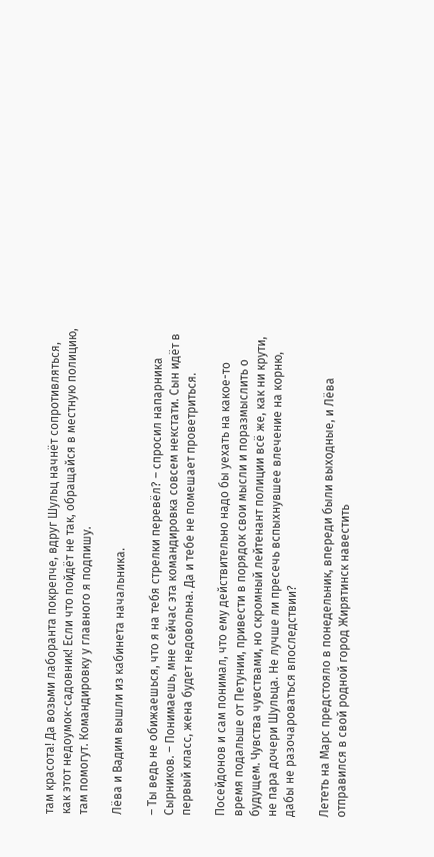там красота! Да возьми лаборанта покрепче, вдруг Шульц начнёт сопротивляться, как этот недоумок-садовник! Если что пойдёт не так, обращайся в местную полицию, там помогут. Командировку у главного я подпишу.

Лёва и Вадим вышли из кабинета начальника.

– Ты ведь не обижаешься, что я на тебя стрелки перевёл? – спросил напарника Сырников. – Понимаешь, мне сейчас эта командировка совсем некстати. Сын идёт в первый класс, жена будет недовольна. Да и тебе не помешает проветриться.

Посейдонов и сам понимал, что ему действительно надо бы уехать на какое-то время подальше от Петунии, привести в порядок свои мысли и поразмыслить о будущем. Чувства чувствами, но скромный лейтенант полиции всё же, как ни крути, не пара дочери Шульца. Не лучше ли пресечь вспыхнувшее влечение на корню, дабы не разочароваться впоследствии?

Лететь на Марс предстояло в понедельник, впереди были выходные, и Лёва отправился в свой родной город Жирятинск навестить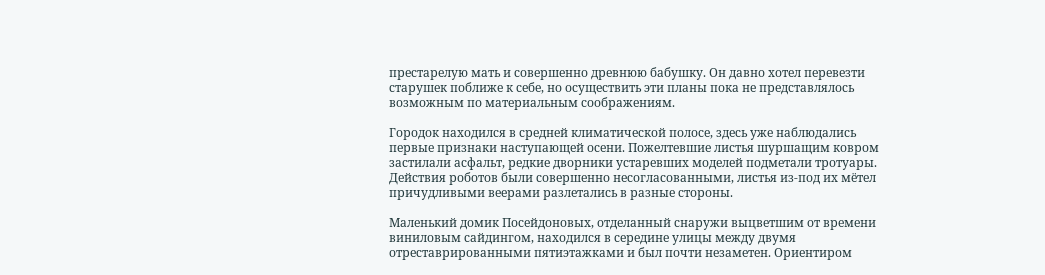престарелую мать и совершенно древнюю бабушку. Он давно хотел перевезти старушек поближе к себе, но осуществить эти планы пока не представлялось возможным по материальным соображениям.

Городок находился в средней климатической полосе, здесь уже наблюдались первые признаки наступающей осени. Пожелтевшие листья шуршащим ковром застилали асфальт, редкие дворники устаревших моделей подметали тротуары. Действия роботов были совершенно несогласованными, листья из-под их мётел причудливыми веерами разлетались в разные стороны.

Маленький домик Посейдоновых, отделанный снаружи выцветшим от времени виниловым сайдингом, находился в середине улицы между двумя отреставрированными пятиэтажками и был почти незаметен. Ориентиром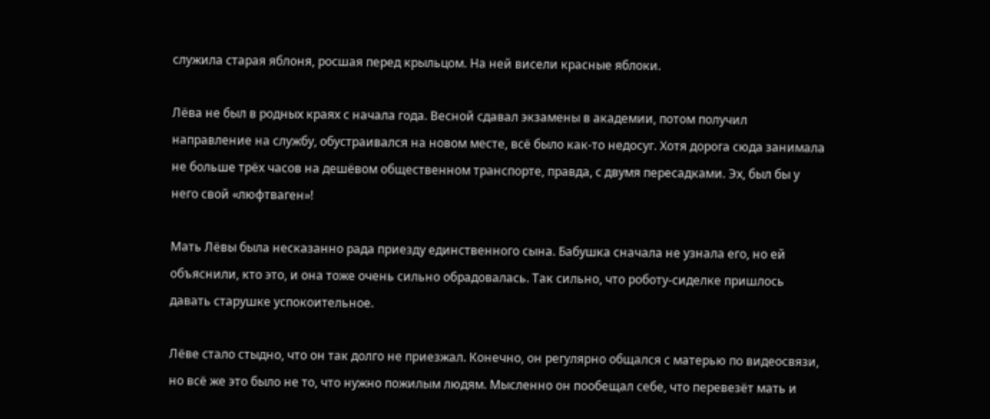служила старая яблоня, росшая перед крыльцом. На ней висели красные яблоки.

Лёва не был в родных краях с начала года. Весной сдавал экзамены в академии, потом получил направление на службу, обустраивался на новом месте, всё было как-то недосуг. Хотя дорога сюда занимала не больше трёх часов на дешёвом общественном транспорте, правда, с двумя пересадками. Эх, был бы у него свой «люфтваген»!

Мать Лёвы была несказанно рада приезду единственного сына. Бабушка сначала не узнала его, но ей объяснили, кто это, и она тоже очень сильно обрадовалась. Так сильно, что роботу-сиделке пришлось давать старушке успокоительное.

Лёве стало стыдно, что он так долго не приезжал. Конечно, он регулярно общался с матерью по видеосвязи, но всё же это было не то, что нужно пожилым людям. Мысленно он пообещал себе, что перевезёт мать и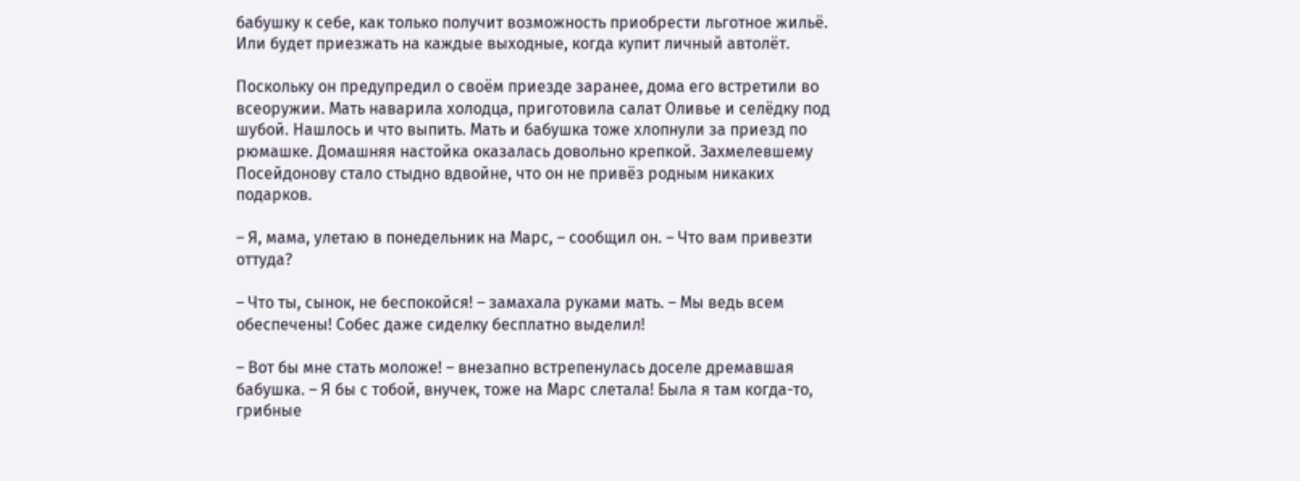бабушку к себе, как только получит возможность приобрести льготное жильё. Или будет приезжать на каждые выходные, когда купит личный автолёт.

Поскольку он предупредил о своём приезде заранее, дома его встретили во всеоружии. Мать наварила холодца, приготовила салат Оливье и селёдку под шубой. Нашлось и что выпить. Мать и бабушка тоже хлопнули за приезд по рюмашке. Домашняя настойка оказалась довольно крепкой. Захмелевшему Посейдонову стало стыдно вдвойне, что он не привёз родным никаких подарков.

– Я, мама, улетаю в понедельник на Марс, – сообщил он. – Что вам привезти оттуда?

– Что ты, сынок, не беспокойся! – замахала руками мать. – Мы ведь всем обеспечены! Собес даже сиделку бесплатно выделил!

– Вот бы мне стать моложе! – внезапно встрепенулась доселе дремавшая бабушка. – Я бы с тобой, внучек, тоже на Марс слетала! Была я там когда-то, грибные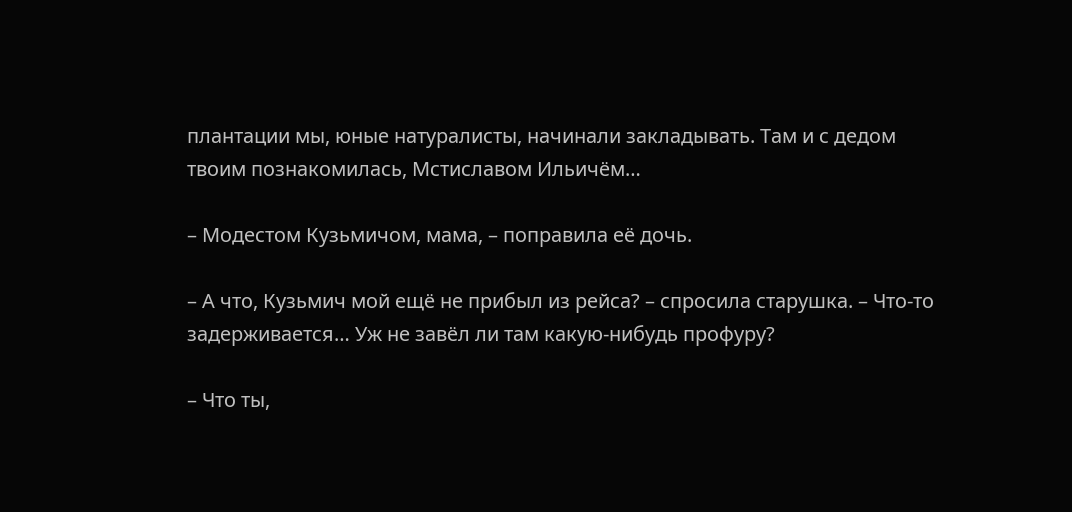плантации мы, юные натуралисты, начинали закладывать. Там и с дедом твоим познакомилась, Мстиславом Ильичём…

– Модестом Кузьмичом, мама, – поправила её дочь.

– А что, Кузьмич мой ещё не прибыл из рейса? – спросила старушка. – Что-то задерживается… Уж не завёл ли там какую-нибудь профуру?

– Что ты,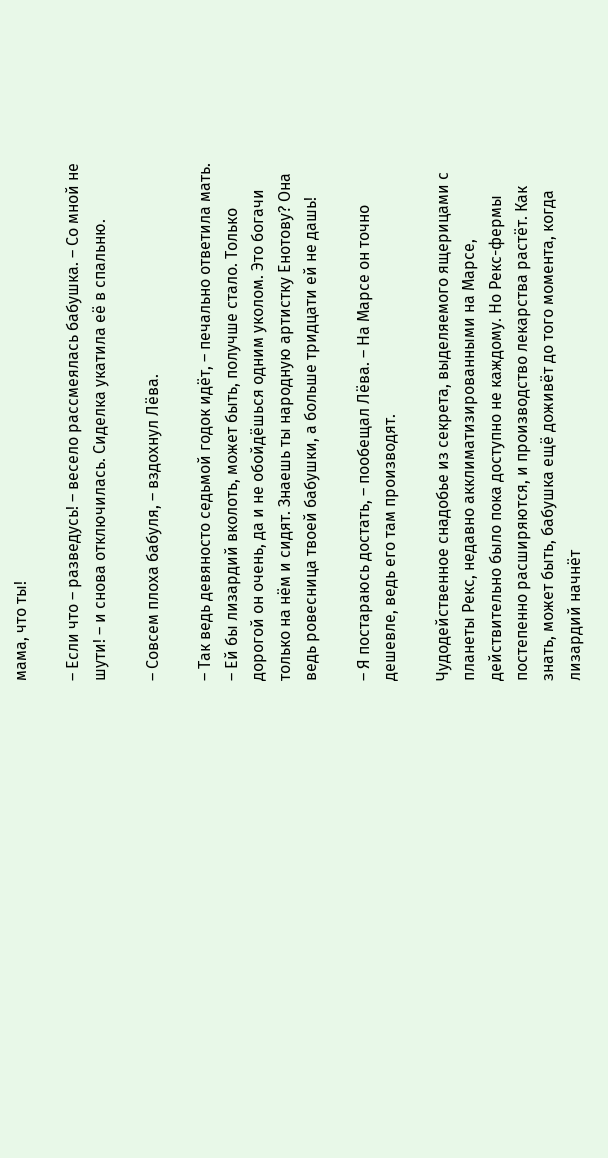мама, что ты!

– Если что – разведусь! – весело рассмеялась бабушка. – Со мной не шути! – и снова отключилась. Сиделка укатила её в спальню.

– Совсем плоха бабуля, – вздохнул Лёва.

– Так ведь девяносто седьмой годок идёт, – печально ответила мать. – Ей бы лизардий вколоть, может быть, получше стало. Только дорогой он очень, да и не обойдёшься одним уколом. Это богачи только на нём и сидят. Знаешь ты народную артистку Енотову? Она ведь ровесница твоей бабушки, а больше тридцати ей не дашь!

– Я постараюсь достать, – пообещал Лёва. – На Марсе он точно дешевле, ведь его там производят.

Чудодейственное снадобье из секрета, выделяемого ящерицами с планеты Рекс, недавно акклиматизированными на Марсе, действительно было пока доступно не каждому. Но Рекс-фермы постепенно расширяются, и производство лекарства растёт. Как знать, может быть, бабушка ещё доживёт до того момента, когда лизардий начнёт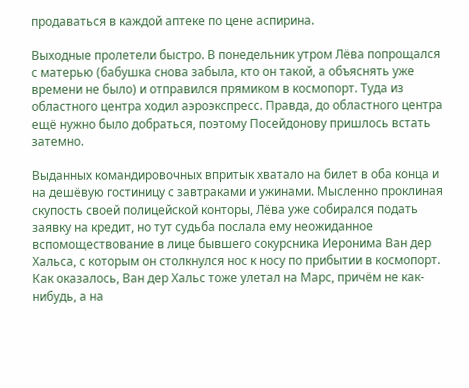продаваться в каждой аптеке по цене аспирина.

Выходные пролетели быстро. В понедельник утром Лёва попрощался с матерью (бабушка снова забыла, кто он такой, а объяснять уже времени не было) и отправился прямиком в космопорт. Туда из областного центра ходил аэроэкспресс. Правда, до областного центра ещё нужно было добраться, поэтому Посейдонову пришлось встать затемно.

Выданных командировочных впритык хватало на билет в оба конца и на дешёвую гостиницу с завтраками и ужинами. Мысленно проклиная скупость своей полицейской конторы, Лёва уже собирался подать заявку на кредит, но тут судьба послала ему неожиданное вспомоществование в лице бывшего сокурсника Иеронима Ван дер Хальса, с которым он столкнулся нос к носу по прибытии в космопорт. Как оказалось, Ван дер Хальс тоже улетал на Марс, причём не как-нибудь, а на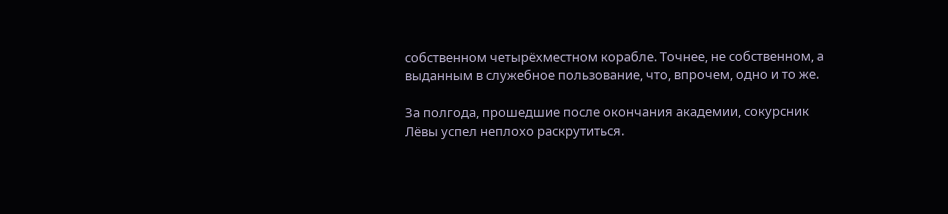собственном четырёхместном корабле. Точнее, не собственном, а выданным в служебное пользование, что, впрочем, одно и то же.

За полгода, прошедшие после окончания академии, сокурсник Лёвы успел неплохо раскрутиться.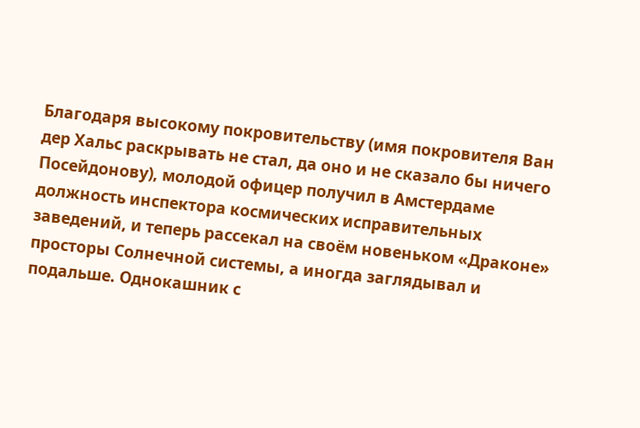Благодаря высокому покровительству (имя покровителя Ван дер Хальс раскрывать не стал, да оно и не сказало бы ничего Посейдонову), молодой офицер получил в Амстердаме должность инспектора космических исправительных заведений, и теперь рассекал на своём новеньком «Драконе» просторы Солнечной системы, а иногда заглядывал и подальше. Однокашник с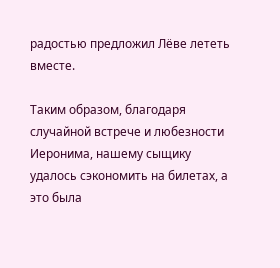радостью предложил Лёве лететь вместе.

Таким образом, благодаря случайной встрече и любезности Иеронима, нашему сыщику удалось сэкономить на билетах, а это была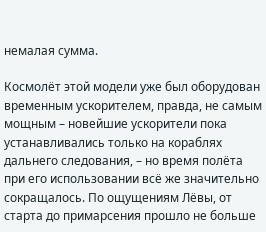немалая сумма.

Космолёт этой модели уже был оборудован временным ускорителем, правда, не самым мощным – новейшие ускорители пока устанавливались только на кораблях дальнего следования, – но время полёта при его использовании всё же значительно сокращалось. По ощущениям Лёвы, от старта до примарсения прошло не больше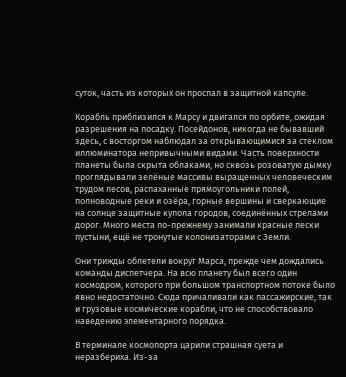суток, часть из которых он проспал в защитной капсуле.

Корабль приблизился к Марсу и двигался по орбите, ожидая разрешения на посадку. Посейдонов, никогда не бывавший здесь, с восторгом наблюдал за открывающимися за стеклом иллюминатора непривычными видами. Часть поверхности планеты была скрыта облаками, но сквозь розоватую дымку проглядывали зелёные массивы выращенных человеческим трудом лесов, распаханные прямоугольники полей, полноводные реки и озёра, горные вершины и сверкающие на солнце защитные купола городов, соединённых стрелами дорог. Много места по-прежнему занимали красные пески пустыни, ещё не тронутые колонизаторами с Земли.

Они трижды облетели вокруг Марса, прежде чем дождались команды диспетчера. На всю планету был всего один космодром, которого при большом транспортном потоке было явно недостаточно. Сюда причаливали как пассажирские, так и грузовые космические корабли, что не способствовало наведению элементарного порядка.

В терминале космопорта царили страшная суета и неразбериха. Из-за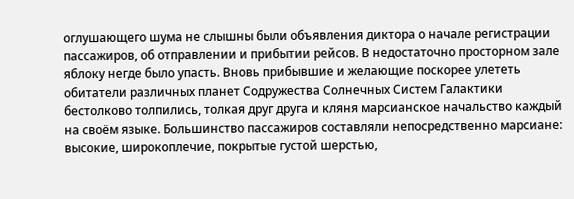оглушающего шума не слышны были объявления диктора о начале регистрации пассажиров, об отправлении и прибытии рейсов. В недостаточно просторном зале яблоку негде было упасть. Вновь прибывшие и желающие поскорее улететь обитатели различных планет Содружества Солнечных Систем Галактики бестолково толпились, толкая друг друга и кляня марсианское начальство каждый на своём языке. Большинство пассажиров составляли непосредственно марсиане: высокие, широкоплечие, покрытые густой шерстью,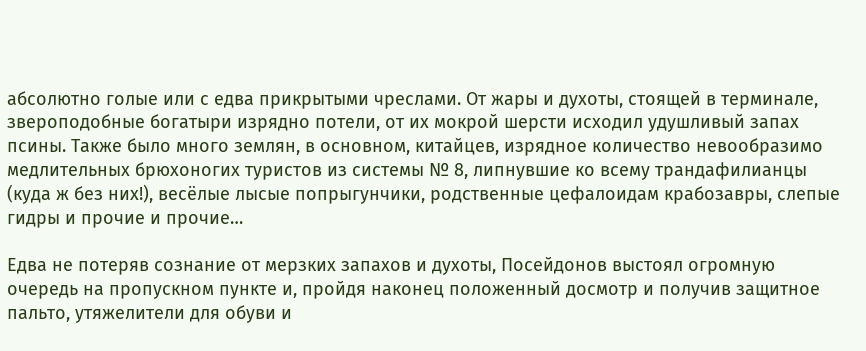абсолютно голые или с едва прикрытыми чреслами. От жары и духоты, стоящей в терминале, звероподобные богатыри изрядно потели, от их мокрой шерсти исходил удушливый запах псины. Также было много землян, в основном, китайцев, изрядное количество невообразимо медлительных брюхоногих туристов из системы № 8, липнувшие ко всему трандафилианцы (куда ж без них!), весёлые лысые попрыгунчики, родственные цефалоидам крабозавры, слепые гидры и прочие и прочие…

Едва не потеряв сознание от мерзких запахов и духоты, Посейдонов выстоял огромную очередь на пропускном пункте и, пройдя наконец положенный досмотр и получив защитное пальто, утяжелители для обуви и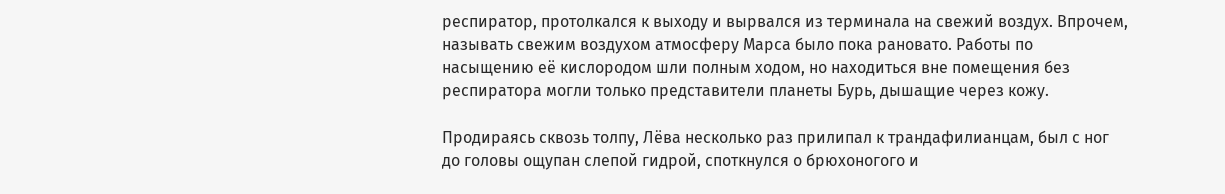респиратор, протолкался к выходу и вырвался из терминала на свежий воздух. Впрочем, называть свежим воздухом атмосферу Марса было пока рановато. Работы по насыщению её кислородом шли полным ходом, но находиться вне помещения без респиратора могли только представители планеты Бурь, дышащие через кожу.

Продираясь сквозь толпу, Лёва несколько раз прилипал к трандафилианцам, был с ног до головы ощупан слепой гидрой, споткнулся о брюхоногого и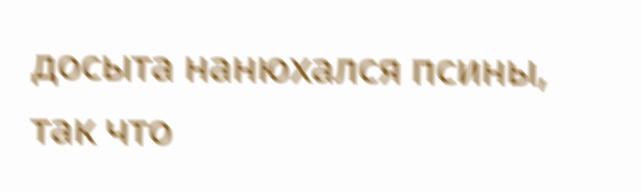досыта нанюхался псины, так что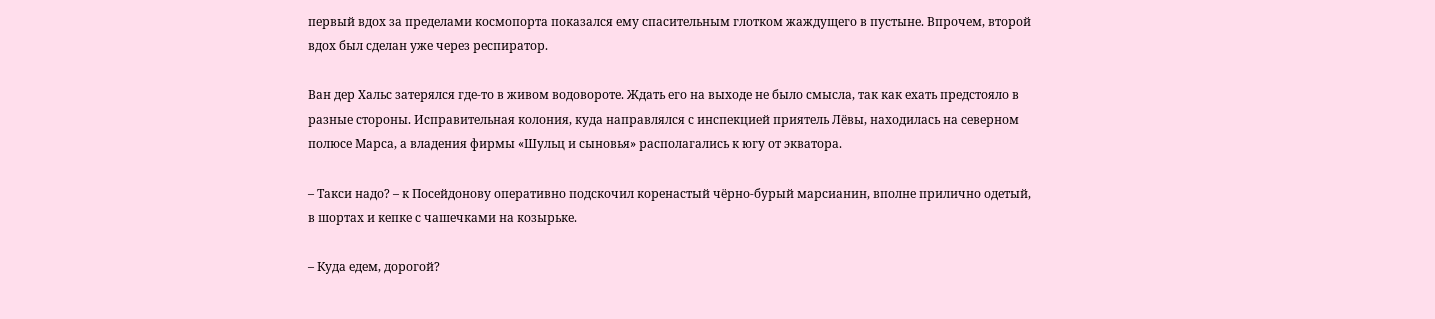первый вдох за пределами космопорта показался ему спасительным глотком жаждущего в пустыне. Впрочем, второй вдох был сделан уже через респиратор.

Ван дер Хальс затерялся где-то в живом водовороте. Ждать его на выходе не было смысла, так как ехать предстояло в разные стороны. Исправительная колония, куда направлялся с инспекцией приятель Лёвы, находилась на северном полюсе Марса, а владения фирмы «Шульц и сыновья» располагались к югу от экватора.

– Такси надо? – к Посейдонову оперативно подскочил коренастый чёрно-бурый марсианин, вполне прилично одетый, в шортах и кепке с чашечками на козырьке.

– Куда едем, дорогой?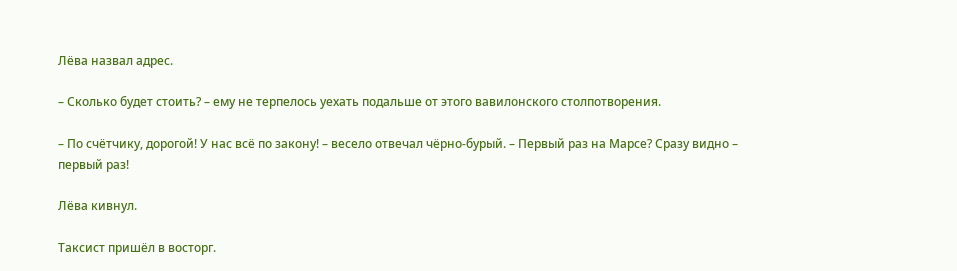Лёва назвал адрес.

– Сколько будет стоить? – ему не терпелось уехать подальше от этого вавилонского столпотворения.

– По счётчику, дорогой! У нас всё по закону! – весело отвечал чёрно-бурый. – Первый раз на Марсе? Сразу видно – первый раз!

Лёва кивнул.

Таксист пришёл в восторг.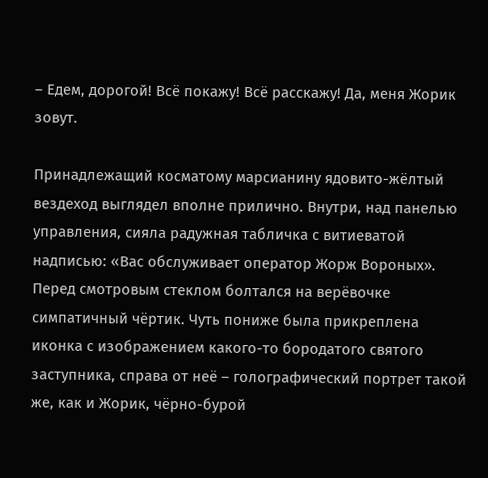– Едем, дорогой! Всё покажу! Всё расскажу! Да, меня Жорик зовут.

Принадлежащий косматому марсианину ядовито-жёлтый вездеход выглядел вполне прилично. Внутри, над панелью управления, сияла радужная табличка с витиеватой надписью: «Вас обслуживает оператор Жорж Вороных». Перед смотровым стеклом болтался на верёвочке симпатичный чёртик. Чуть пониже была прикреплена иконка с изображением какого-то бородатого святого заступника, справа от неё – голографический портрет такой же, как и Жорик, чёрно-бурой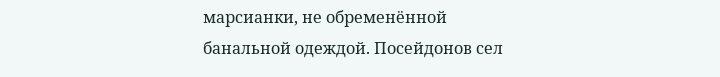марсианки, не обременённой банальной одеждой. Посейдонов сел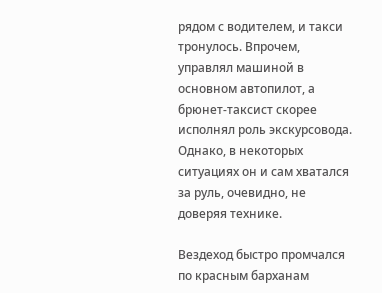рядом с водителем, и такси тронулось. Впрочем, управлял машиной в основном автопилот, а брюнет-таксист скорее исполнял роль экскурсовода. Однако, в некоторых ситуациях он и сам хватался за руль, очевидно, не доверяя технике.

Вездеход быстро промчался по красным барханам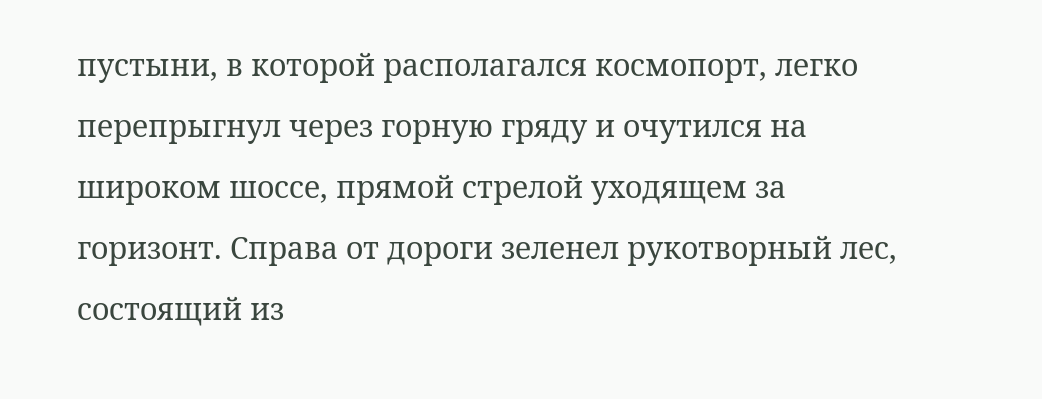пустыни, в которой располагался космопорт, легко перепрыгнул через горную гряду и очутился на широком шоссе, прямой стрелой уходящем за горизонт. Справа от дороги зеленел рукотворный лес, состоящий из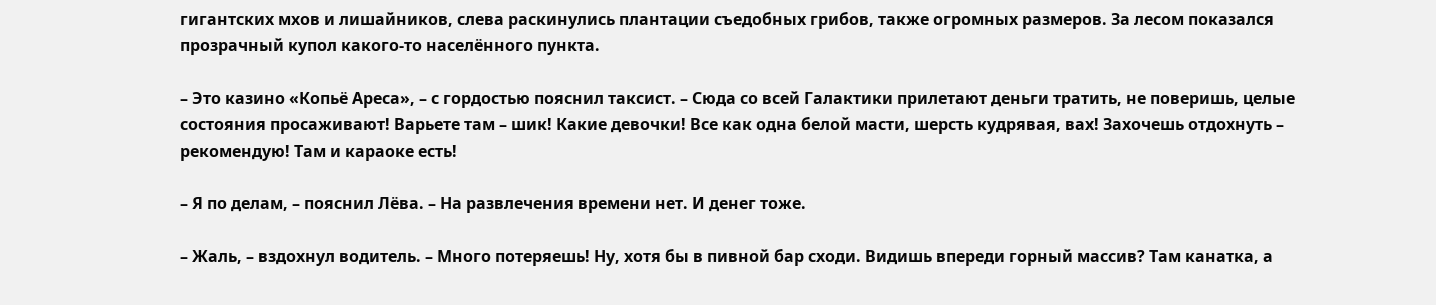гигантских мхов и лишайников, слева раскинулись плантации съедобных грибов, также огромных размеров. За лесом показался прозрачный купол какого-то населённого пункта.

– Это казино «Копьё Ареса», – с гордостью пояснил таксист. – Сюда со всей Галактики прилетают деньги тратить, не поверишь, целые состояния просаживают! Варьете там – шик! Какие девочки! Все как одна белой масти, шерсть кудрявая, вах! Захочешь отдохнуть – рекомендую! Там и караоке есть!

– Я по делам, – пояснил Лёва. – На развлечения времени нет. И денег тоже.

– Жаль, – вздохнул водитель. – Много потеряешь! Ну, хотя бы в пивной бар сходи. Видишь впереди горный массив? Там канатка, а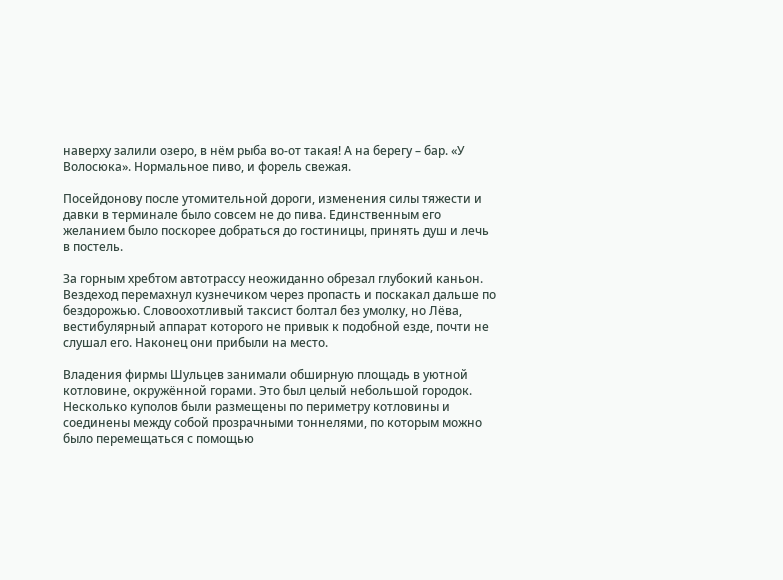наверху залили озеро, в нём рыба во-от такая! А на берегу – бар. «У Волосюка». Нормальное пиво, и форель свежая.

Посейдонову после утомительной дороги, изменения силы тяжести и давки в терминале было совсем не до пива. Единственным его желанием было поскорее добраться до гостиницы, принять душ и лечь в постель.

За горным хребтом автотрассу неожиданно обрезал глубокий каньон. Вездеход перемахнул кузнечиком через пропасть и поскакал дальше по бездорожью. Словоохотливый таксист болтал без умолку, но Лёва, вестибулярный аппарат которого не привык к подобной езде, почти не слушал его. Наконец они прибыли на место.

Владения фирмы Шульцев занимали обширную площадь в уютной котловине, окружённой горами. Это был целый небольшой городок. Несколько куполов были размещены по периметру котловины и соединены между собой прозрачными тоннелями, по которым можно было перемещаться с помощью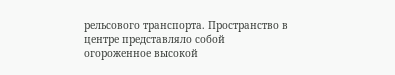рельсового транспорта. Пространство в центре представляло собой огороженное высокой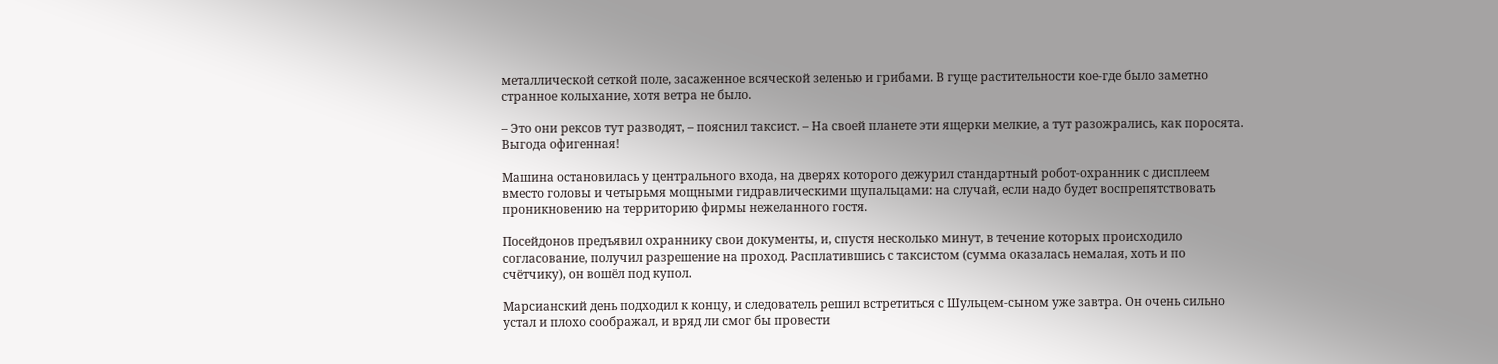металлической сеткой поле, засаженное всяческой зеленью и грибами. В гуще растительности кое-где было заметно странное колыхание, хотя ветра не было.

– Это они рексов тут разводят, – пояснил таксист. – На своей планете эти ящерки мелкие, а тут разожрались, как поросята. Выгода офигенная!

Машина остановилась у центрального входа, на дверях которого дежурил стандартный робот-охранник с дисплеем вместо головы и четырьмя мощными гидравлическими щупальцами: на случай, если надо будет воспрепятствовать проникновению на территорию фирмы нежеланного гостя.

Посейдонов предъявил охраннику свои документы, и, спустя несколько минут, в течение которых происходило согласование, получил разрешение на проход. Расплатившись с таксистом (сумма оказалась немалая, хоть и по счётчику), он вошёл под купол.

Марсианский день подходил к концу, и следователь решил встретиться с Шульцем-сыном уже завтра. Он очень сильно устал и плохо соображал, и вряд ли смог бы провести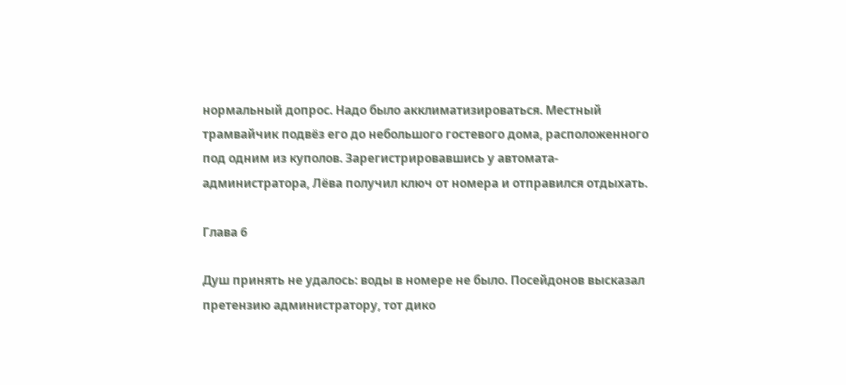нормальный допрос. Надо было акклиматизироваться. Местный трамвайчик подвёз его до небольшого гостевого дома, расположенного под одним из куполов. Зарегистрировавшись у автомата-администратора, Лёва получил ключ от номера и отправился отдыхать.

Глава 6

Душ принять не удалось: воды в номере не было. Посейдонов высказал претензию администратору, тот дико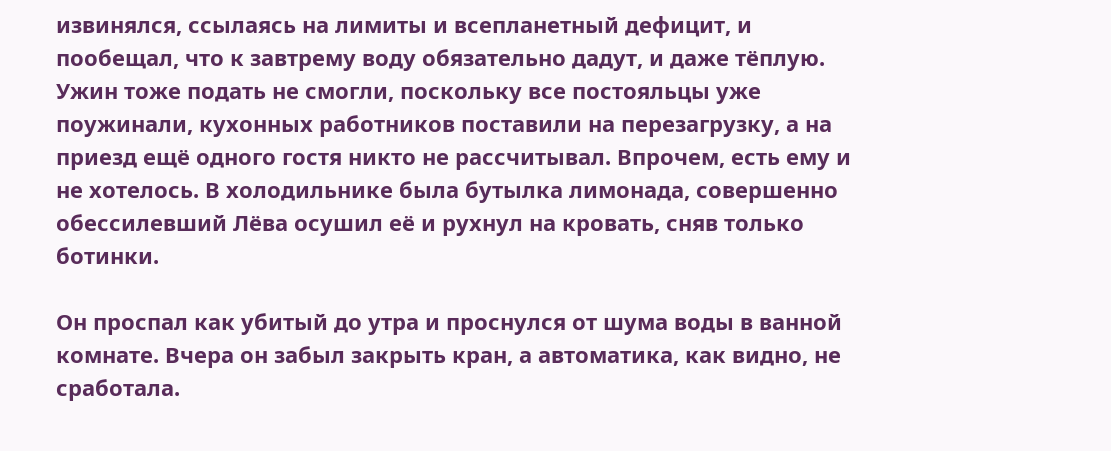извинялся, ссылаясь на лимиты и всепланетный дефицит, и пообещал, что к завтрему воду обязательно дадут, и даже тёплую. Ужин тоже подать не смогли, поскольку все постояльцы уже поужинали, кухонных работников поставили на перезагрузку, а на приезд ещё одного гостя никто не рассчитывал. Впрочем, есть ему и не хотелось. В холодильнике была бутылка лимонада, совершенно обессилевший Лёва осушил её и рухнул на кровать, сняв только ботинки.

Он проспал как убитый до утра и проснулся от шума воды в ванной комнате. Вчера он забыл закрыть кран, а автоматика, как видно, не сработала.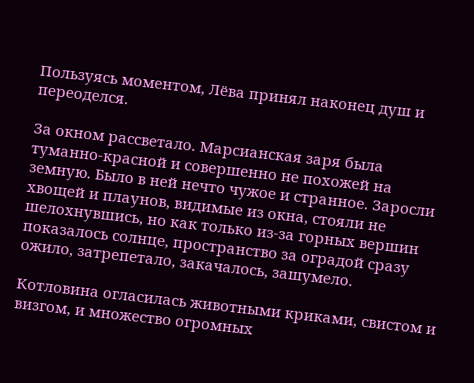Пользуясь моментом, Лёва принял наконец душ и переоделся.

За окном рассветало. Марсианская заря была туманно-красной и совершенно не похожей на земную. Было в ней нечто чужое и странное. Заросли хвощей и плаунов, видимые из окна, стояли не шелохнувшись, но как только из-за горных вершин показалось солнце, пространство за оградой сразу ожило, затрепетало, закачалось, зашумело.

Котловина огласилась животными криками, свистом и визгом, и множество огромных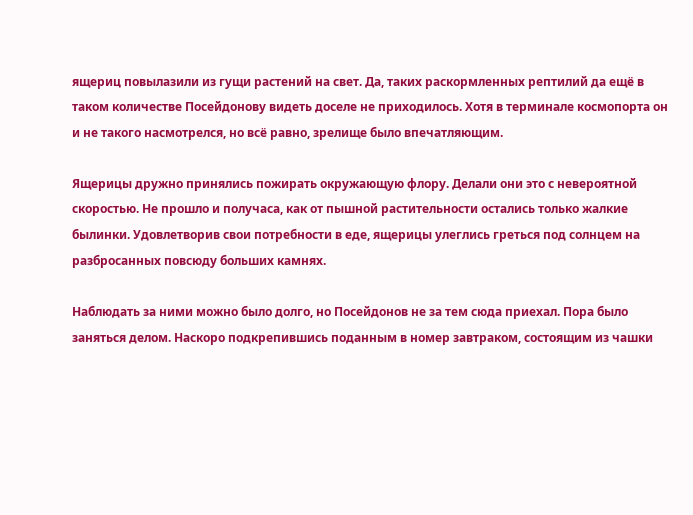ящериц повылазили из гущи растений на свет. Да, таких раскормленных рептилий да ещё в таком количестве Посейдонову видеть доселе не приходилось. Хотя в терминале космопорта он и не такого насмотрелся, но всё равно, зрелище было впечатляющим.

Ящерицы дружно принялись пожирать окружающую флору. Делали они это с невероятной скоростью. Не прошло и получаса, как от пышной растительности остались только жалкие былинки. Удовлетворив свои потребности в еде, ящерицы улеглись греться под солнцем на разбросанных повсюду больших камнях.

Наблюдать за ними можно было долго, но Посейдонов не за тем сюда приехал. Пора было заняться делом. Наскоро подкрепившись поданным в номер завтраком, состоящим из чашки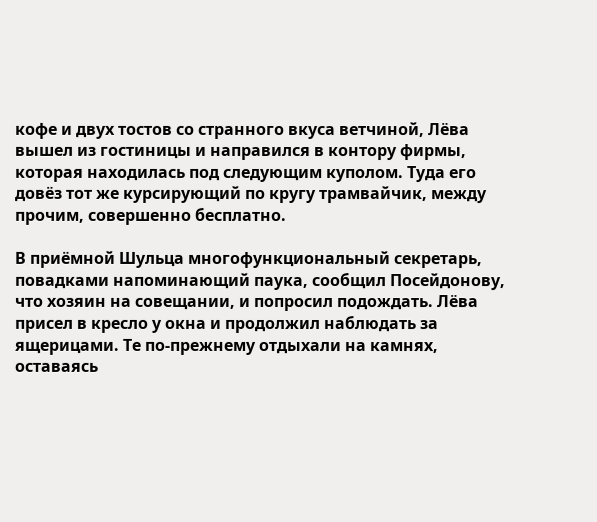кофе и двух тостов со странного вкуса ветчиной, Лёва вышел из гостиницы и направился в контору фирмы, которая находилась под следующим куполом. Туда его довёз тот же курсирующий по кругу трамвайчик, между прочим, совершенно бесплатно.

В приёмной Шульца многофункциональный секретарь, повадками напоминающий паука, сообщил Посейдонову, что хозяин на совещании, и попросил подождать. Лёва присел в кресло у окна и продолжил наблюдать за ящерицами. Те по-прежнему отдыхали на камнях, оставаясь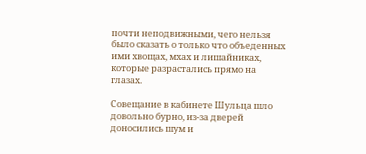почти неподвижными, чего нельзя было сказать о только что объеденных ими хвощах, мхах и лишайниках, которые разрастались прямо на глазах.

Совещание в кабинете Шульца шло довольно бурно, из-за дверей доносились шум и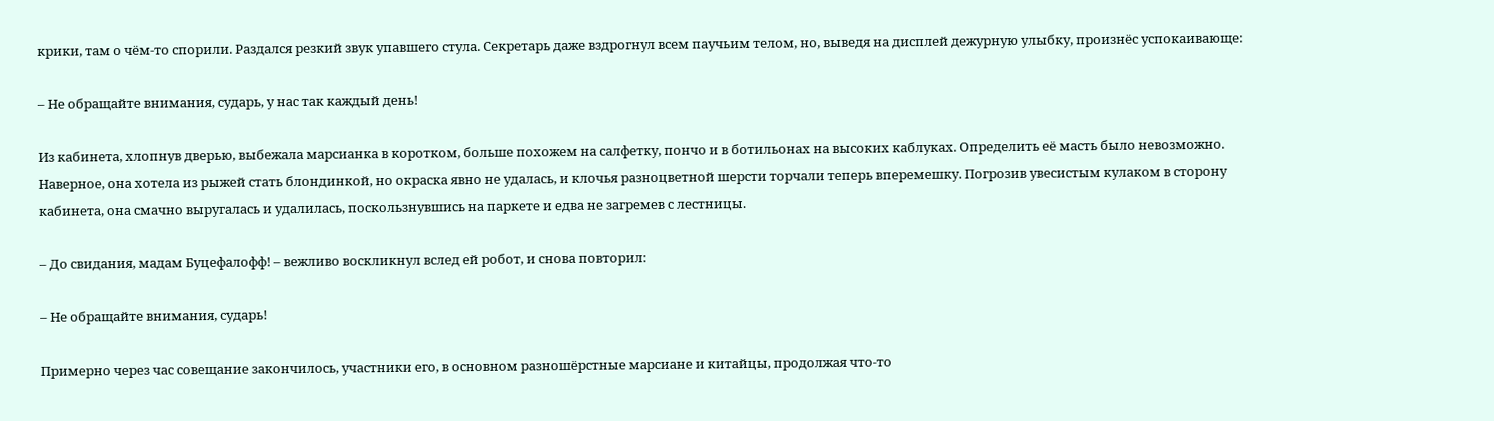крики, там о чём-то спорили. Раздался резкий звук упавшего стула. Секретарь даже вздрогнул всем паучьим телом, но, выведя на дисплей дежурную улыбку, произнёс успокаивающе:

– Не обращайте внимания, сударь, у нас так каждый день!

Из кабинета, хлопнув дверью, выбежала марсианка в коротком, больше похожем на салфетку, пончо и в ботильонах на высоких каблуках. Определить её масть было невозможно. Наверное, она хотела из рыжей стать блондинкой, но окраска явно не удалась, и клочья разноцветной шерсти торчали теперь вперемешку. Погрозив увесистым кулаком в сторону кабинета, она смачно выругалась и удалилась, поскользнувшись на паркете и едва не загремев с лестницы.

– До свидания, мадам Буцефалофф! – вежливо воскликнул вслед ей робот, и снова повторил:

– Не обращайте внимания, сударь!

Примерно через час совещание закончилось, участники его, в основном разношёрстные марсиане и китайцы, продолжая что-то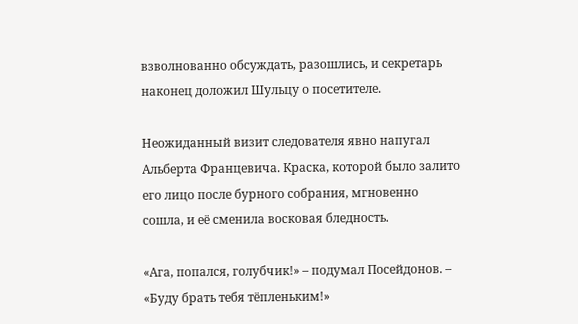взволнованно обсуждать, разошлись, и секретарь наконец доложил Шульцу о посетителе.

Неожиданный визит следователя явно напугал Альберта Францевича. Краска, которой было залито его лицо после бурного собрания, мгновенно сошла, и её сменила восковая бледность.

«Ага, попался, голубчик!» – подумал Посейдонов. – «Буду брать тебя тёпленьким!»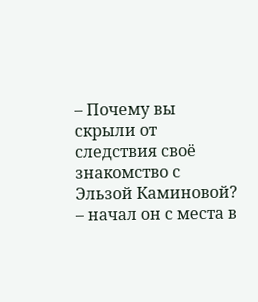– Почему вы скрыли от следствия своё знакомство с Эльзой Каминовой? – начал он с места в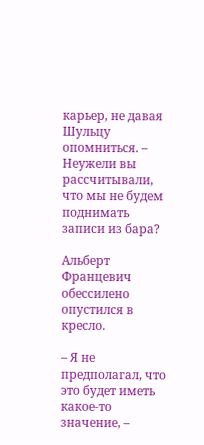карьер, не давая Шульцу опомниться. – Неужели вы рассчитывали, что мы не будем поднимать записи из бара?

Альберт Францевич обессилено опустился в кресло.

– Я не предполагал, что это будет иметь какое-то значение, –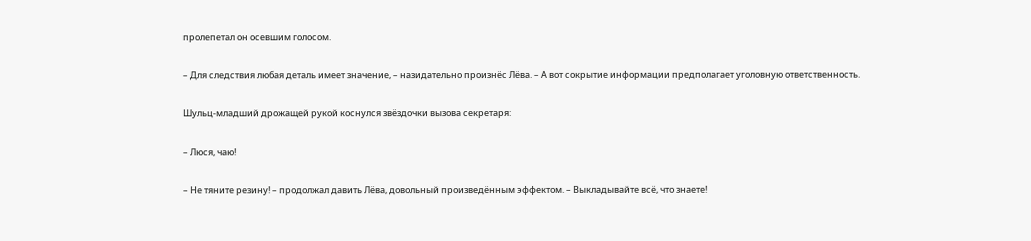пролепетал он осевшим голосом.

– Для следствия любая деталь имеет значение, – назидательно произнёс Лёва. – А вот сокрытие информации предполагает уголовную ответственность.

Шульц-младший дрожащей рукой коснулся звёздочки вызова секретаря:

– Люся, чаю!

– Не тяните резину! – продолжал давить Лёва, довольный произведённым эффектом. – Выкладывайте всё, что знаете!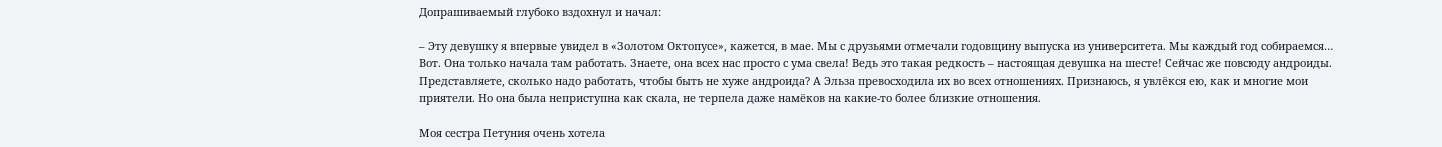Допрашиваемый глубоко вздохнул и начал:

– Эту девушку я впервые увидел в «Золотом Октопусе», кажется, в мае. Мы с друзьями отмечали годовщину выпуска из университета. Мы каждый год собираемся… Вот. Она только начала там работать. Знаете, она всех нас просто с ума свела! Ведь это такая редкость – настоящая девушка на шесте! Сейчас же повсюду андроиды. Представляете, сколько надо работать, чтобы быть не хуже андроида? А Эльза превосходила их во всех отношениях. Признаюсь, я увлёкся ею, как и многие мои приятели. Но она была неприступна как скала, не терпела даже намёков на какие-то более близкие отношения.

Моя сестра Петуния очень хотела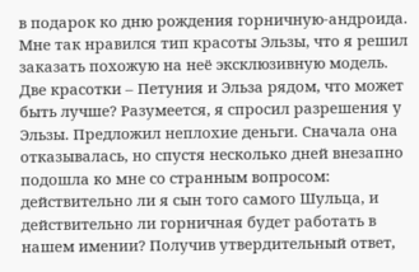в подарок ко дню рождения горничную-андроида. Мне так нравился тип красоты Эльзы, что я решил заказать похожую на неё эксклюзивную модель. Две красотки – Петуния и Эльза рядом, что может быть лучше? Разумеется, я спросил разрешения у Эльзы. Предложил неплохие деньги. Сначала она отказывалась, но спустя несколько дней внезапно подошла ко мне со странным вопросом: действительно ли я сын того самого Шульца, и действительно ли горничная будет работать в нашем имении? Получив утвердительный ответ,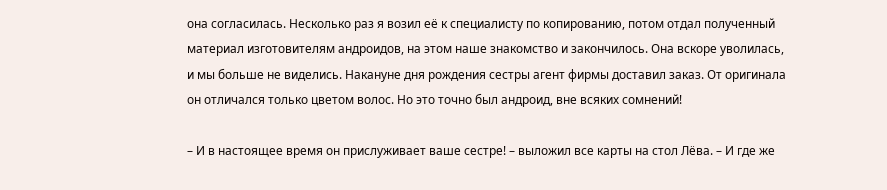она согласилась. Несколько раз я возил её к специалисту по копированию, потом отдал полученный материал изготовителям андроидов, на этом наше знакомство и закончилось. Она вскоре уволилась, и мы больше не виделись. Накануне дня рождения сестры агент фирмы доставил заказ. От оригинала он отличался только цветом волос. Но это точно был андроид, вне всяких сомнений!

– И в настоящее время он прислуживает ваше сестре! – выложил все карты на стол Лёва. – И где же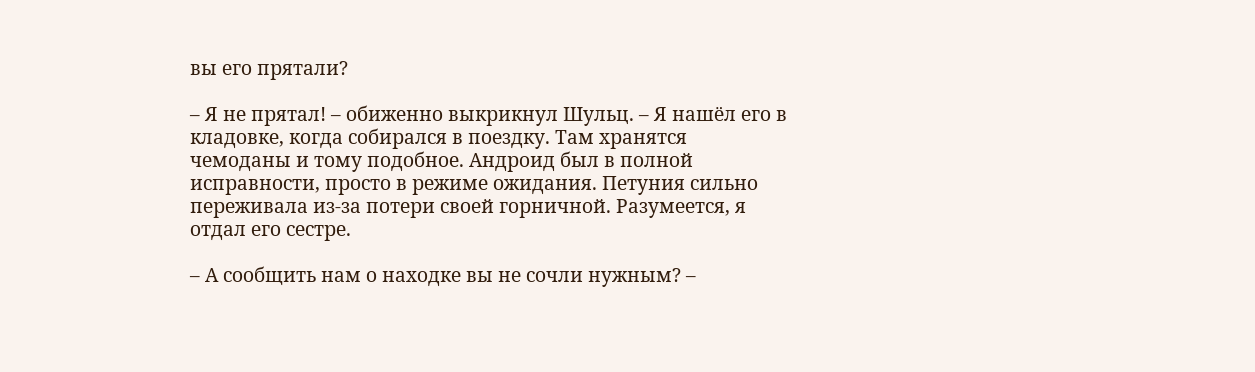вы его прятали?

– Я не прятал! – обиженно выкрикнул Шульц. – Я нашёл его в кладовке, когда собирался в поездку. Там хранятся чемоданы и тому подобное. Андроид был в полной исправности, просто в режиме ожидания. Петуния сильно переживала из-за потери своей горничной. Разумеется, я отдал его сестре.

– А сообщить нам о находке вы не сочли нужным? –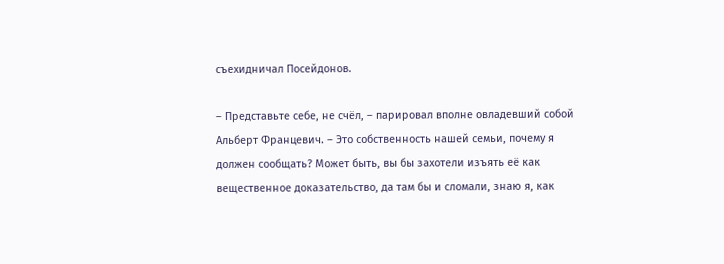съехидничал Посейдонов.

– Представьте себе, не счёл, – парировал вполне овладевший собой Альберт Францевич. – Это собственность нашей семьи, почему я должен сообщать? Может быть, вы бы захотели изъять её как вещественное доказательство, да там бы и сломали, знаю я, как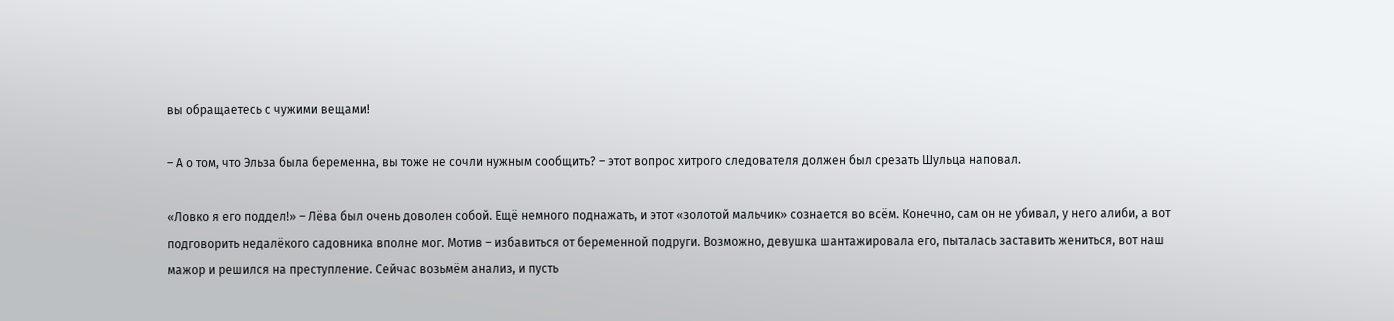вы обращаетесь с чужими вещами!

– А о том, что Эльза была беременна, вы тоже не сочли нужным сообщить? – этот вопрос хитрого следователя должен был срезать Шульца наповал.

«Ловко я его поддел!» – Лёва был очень доволен собой. Ещё немного поднажать, и этот «золотой мальчик» сознается во всём. Конечно, сам он не убивал, у него алиби, а вот подговорить недалёкого садовника вполне мог. Мотив – избавиться от беременной подруги. Возможно, девушка шантажировала его, пыталась заставить жениться, вот наш мажор и решился на преступление. Сейчас возьмём анализ, и пусть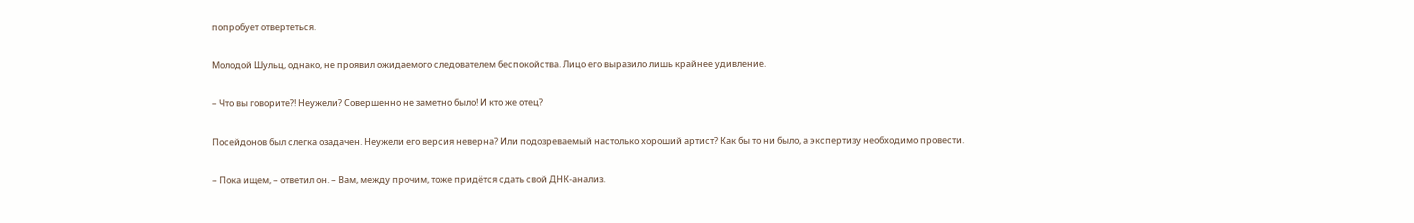попробует отвертеться.

Молодой Шульц, однако, не проявил ожидаемого следователем беспокойства. Лицо его выразило лишь крайнее удивление.

– Что вы говорите?! Неужели? Совершенно не заметно было! И кто же отец?

Посейдонов был слегка озадачен. Неужели его версия неверна? Или подозреваемый настолько хороший артист? Как бы то ни было, а экспертизу необходимо провести.

– Пока ищем, – ответил он. – Вам, между прочим, тоже придётся сдать свой ДНК-анализ.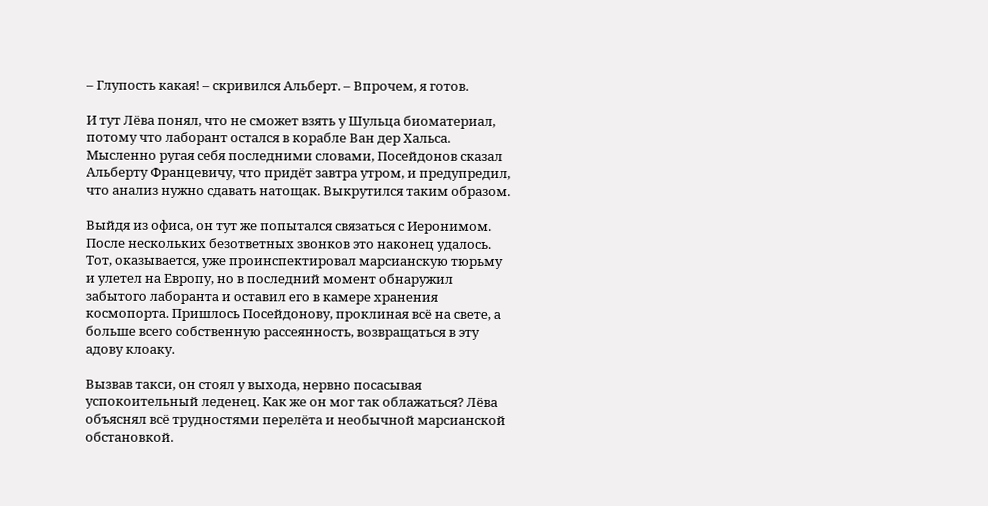– Глупость какая! – скривился Альберт. – Впрочем, я готов.

И тут Лёва понял, что не сможет взять у Шульца биоматериал, потому что лаборант остался в корабле Ван дер Хальса. Мысленно ругая себя последними словами, Посейдонов сказал Альберту Францевичу, что придёт завтра утром, и предупредил, что анализ нужно сдавать натощак. Выкрутился таким образом.

Выйдя из офиса, он тут же попытался связаться с Иеронимом. После нескольких безответных звонков это наконец удалось. Тот, оказывается, уже проинспектировал марсианскую тюрьму и улетел на Европу, но в последний момент обнаружил забытого лаборанта и оставил его в камере хранения космопорта. Пришлось Посейдонову, проклиная всё на свете, а больше всего собственную рассеянность, возвращаться в эту адову клоаку.

Вызвав такси, он стоял у выхода, нервно посасывая успокоительный леденец. Как же он мог так облажаться? Лёва объяснял всё трудностями перелёта и необычной марсианской обстановкой.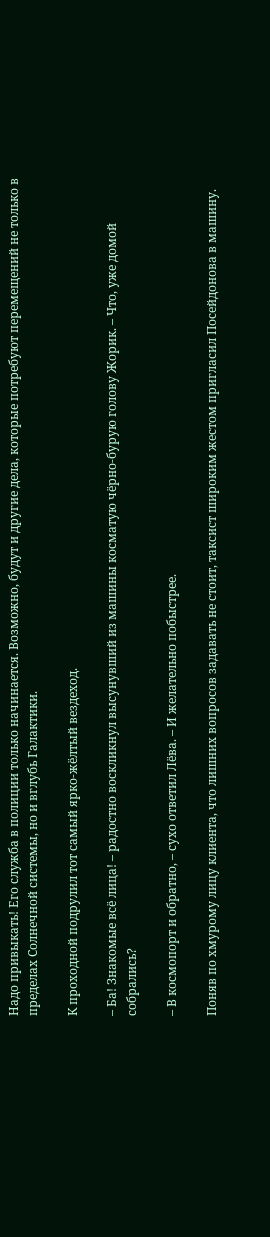Надо привыкать! Его служба в полиции только начинается. Возможно, будут и другие дела, которые потребуют перемещений не только в пределах Солнечной системы, но и вглубь Галактики.

К проходной подрулил тот самый ярко-жёлтый вездеход.

– Ба! Знакомые всё лица! – радостно воскликнул высунувший из машины косматую чёрно-бурую голову Жорик. – Что, уже домой собрались?

– В космопорт и обратно, – сухо ответил Лёва. – И желательно побыстрее.

Поняв по хмурому лицу клиента, что лишних вопросов задавать не стоит, таксист широким жестом пригласил Посейдонова в машину.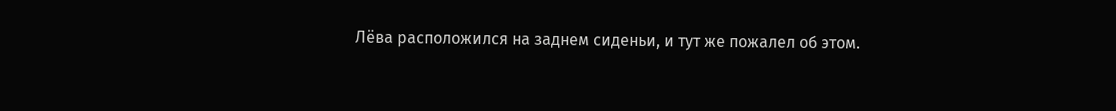Лёва расположился на заднем сиденьи, и тут же пожалел об этом.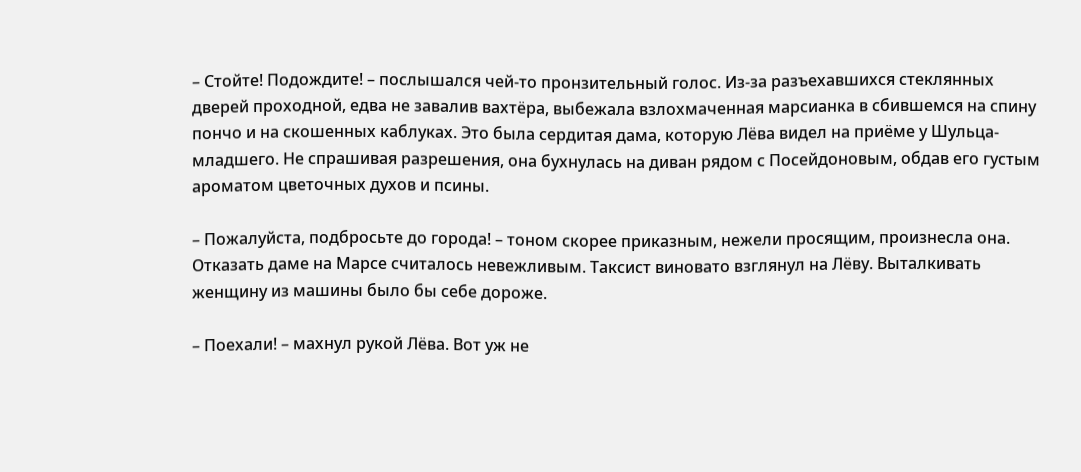– Стойте! Подождите! – послышался чей-то пронзительный голос. Из-за разъехавшихся стеклянных дверей проходной, едва не завалив вахтёра, выбежала взлохмаченная марсианка в сбившемся на спину пончо и на скошенных каблуках. Это была сердитая дама, которую Лёва видел на приёме у Шульца-младшего. Не спрашивая разрешения, она бухнулась на диван рядом с Посейдоновым, обдав его густым ароматом цветочных духов и псины.

– Пожалуйста, подбросьте до города! – тоном скорее приказным, нежели просящим, произнесла она. Отказать даме на Марсе считалось невежливым. Таксист виновато взглянул на Лёву. Выталкивать женщину из машины было бы себе дороже.

– Поехали! – махнул рукой Лёва. Вот уж не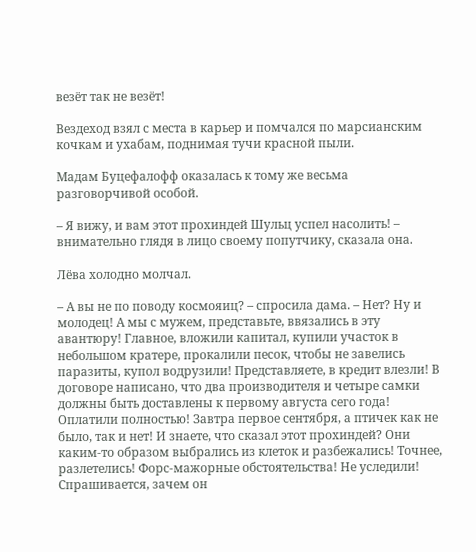везёт так не везёт!

Вездеход взял с места в карьер и помчался по марсианским кочкам и ухабам, поднимая тучи красной пыли.

Мадам Буцефалофф оказалась к тому же весьма разговорчивой особой.

– Я вижу, и вам этот прохиндей Шульц успел насолить! – внимательно глядя в лицо своему попутчику, сказала она.

Лёва холодно молчал.

– А вы не по поводу космояиц? – спросила дама. – Нет? Ну и молодец! А мы с мужем, представьте, ввязались в эту авантюру! Главное, вложили капитал, купили участок в небольшом кратере, прокалили песок, чтобы не завелись паразиты, купол водрузили! Представляете, в кредит влезли! В договоре написано, что два производителя и четыре самки должны быть доставлены к первому августа сего года! Оплатили полностью! Завтра первое сентября, а птичек как не было, так и нет! И знаете, что сказал этот прохиндей? Они каким-то образом выбрались из клеток и разбежались! Точнее, разлетелись! Форс-мажорные обстоятельства! Не уследили! Спрашивается, зачем он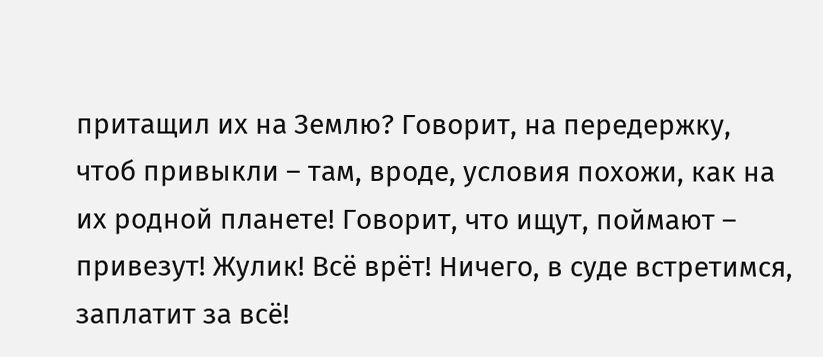притащил их на Землю? Говорит, на передержку, чтоб привыкли – там, вроде, условия похожи, как на их родной планете! Говорит, что ищут, поймают – привезут! Жулик! Всё врёт! Ничего, в суде встретимся, заплатит за всё!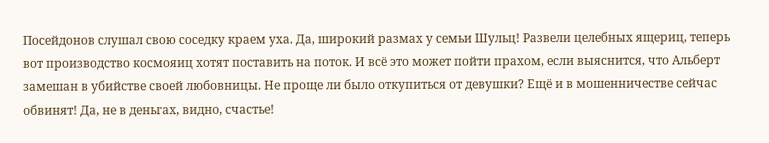Посейдонов слушал свою соседку краем уха. Да, широкий размах у семьи Шульц! Развели целебных ящериц, теперь вот производство космояиц хотят поставить на поток. И всё это может пойти прахом, если выяснится, что Альберт замешан в убийстве своей любовницы. Не проще ли было откупиться от девушки? Ещё и в мошенничестве сейчас обвинят! Да, не в деньгах, видно, счастье!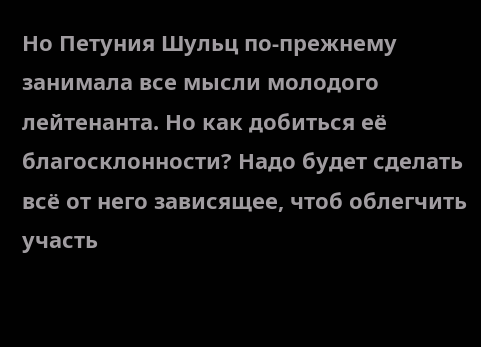Но Петуния Шульц по-прежнему занимала все мысли молодого лейтенанта. Но как добиться её благосклонности? Надо будет сделать всё от него зависящее, чтоб облегчить участь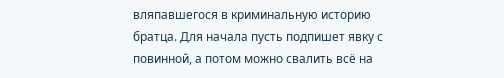вляпавшегося в криминальную историю братца. Для начала пусть подпишет явку с повинной, а потом можно свалить всё на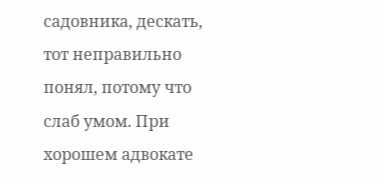садовника, дескать, тот неправильно понял, потому что слаб умом. При хорошем адвокате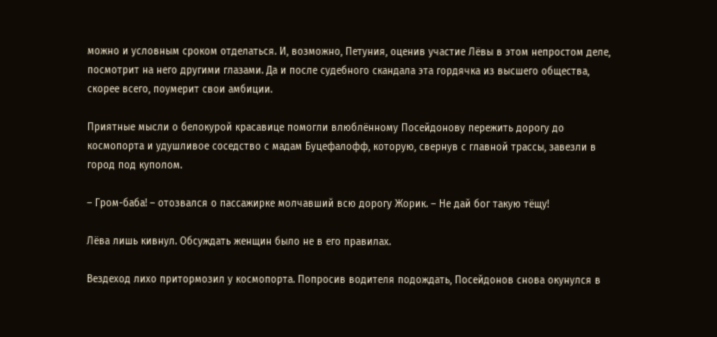можно и условным сроком отделаться. И, возможно, Петуния, оценив участие Лёвы в этом непростом деле, посмотрит на него другими глазами. Да и после судебного скандала эта гордячка из высшего общества, скорее всего, поумерит свои амбиции.

Приятные мысли о белокурой красавице помогли влюблённому Посейдонову пережить дорогу до космопорта и удушливое соседство с мадам Буцефалофф, которую, свернув с главной трассы, завезли в город под куполом.

– Гром-баба! – отозвался о пассажирке молчавший всю дорогу Жорик. – Не дай бог такую тёщу!

Лёва лишь кивнул. Обсуждать женщин было не в его правилах.

Вездеход лихо притормозил у космопорта. Попросив водителя подождать, Посейдонов снова окунулся в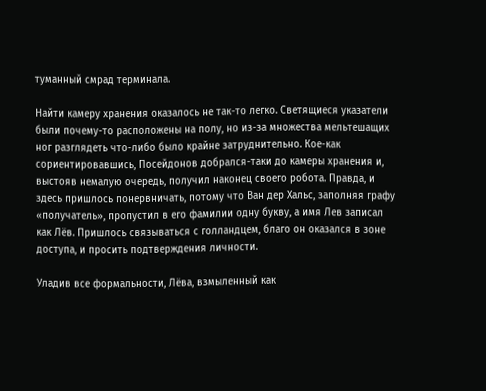туманный смрад терминала.

Найти камеру хранения оказалось не так-то легко. Светящиеся указатели были почему-то расположены на полу, но из-за множества мельтешащих ног разглядеть что-либо было крайне затруднительно. Кое-как сориентировавшись, Посейдонов добрался-таки до камеры хранения и, выстояв немалую очередь, получил наконец своего робота. Правда, и здесь пришлось понервничать, потому что Ван дер Хальс, заполняя графу «получатель», пропустил в его фамилии одну букву, а имя Лев записал как Лёв. Пришлось связываться с голландцем, благо он оказался в зоне доступа, и просить подтверждения личности.

Уладив все формальности, Лёва, взмыленный как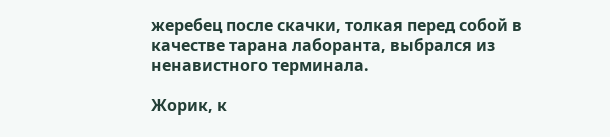жеребец после скачки, толкая перед собой в качестве тарана лаборанта, выбрался из ненавистного терминала.

Жорик, к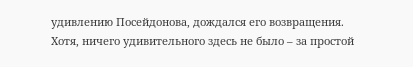удивлению Посейдонова, дождался его возвращения. Хотя, ничего удивительного здесь не было – за простой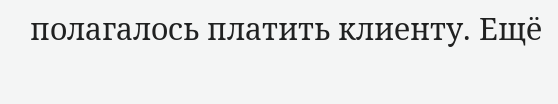полагалось платить клиенту. Ещё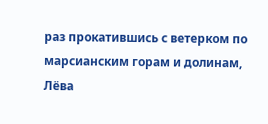раз прокатившись с ветерком по марсианским горам и долинам, Лёва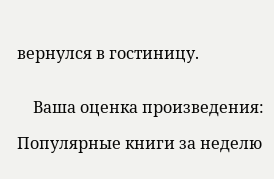вернулся в гостиницу.


    Ваша оценка произведения:

Популярные книги за неделю